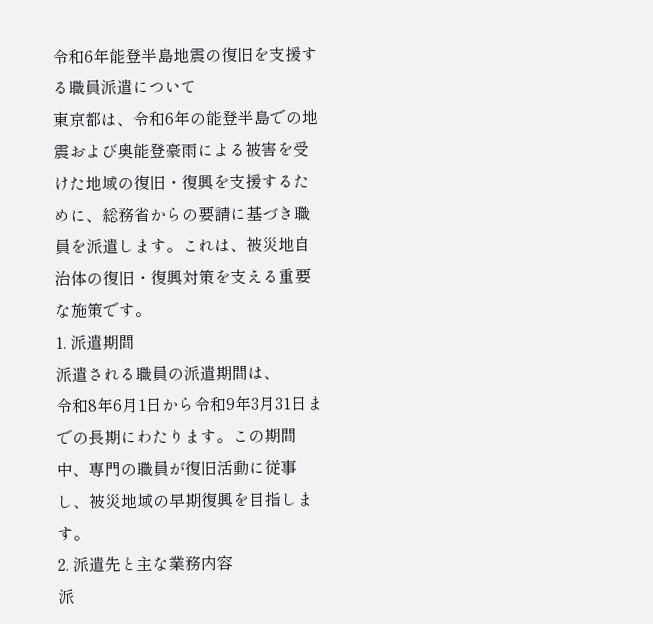令和6年能登半島地震の復旧を支援する職員派遣について
東京都は、令和6年の能登半島での地震および奥能登豪雨による被害を受けた地域の復旧・復興を支援するために、総務省からの要請に基づき職員を派遣します。これは、被災地自治体の復旧・復興対策を支える重要な施策です。
1. 派遣期間
派遣される職員の派遣期間は、
令和8年6月1日から令和9年3月31日までの長期にわたります。この期間中、専門の職員が復旧活動に従事し、被災地域の早期復興を目指します。
2. 派遣先と主な業務内容
派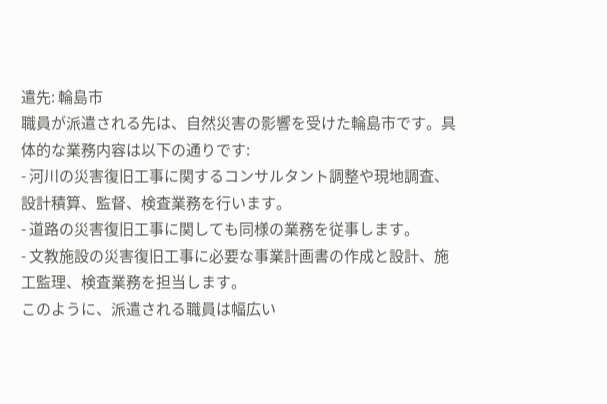遣先: 輪島市
職員が派遣される先は、自然災害の影響を受けた輪島市です。具体的な業務内容は以下の通りです:
- 河川の災害復旧工事に関するコンサルタント調整や現地調査、設計積算、監督、検査業務を行います。
- 道路の災害復旧工事に関しても同様の業務を従事します。
- 文教施設の災害復旧工事に必要な事業計画書の作成と設計、施工監理、検査業務を担当します。
このように、派遣される職員は幅広い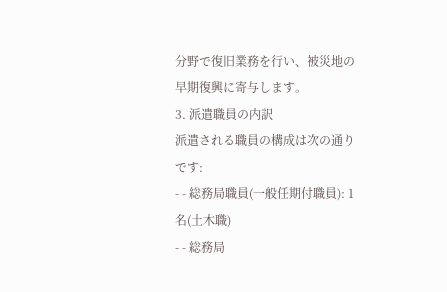分野で復旧業務を行い、被災地の早期復興に寄与します。
3. 派遣職員の内訳
派遣される職員の構成は次の通りです:
- - 総務局職員(一般任期付職員): 1名(土木職)
- - 総務局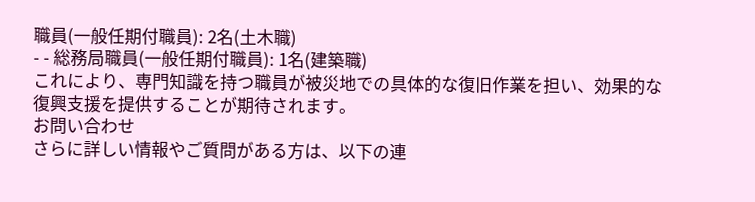職員(一般任期付職員): 2名(土木職)
- - 総務局職員(一般任期付職員): 1名(建築職)
これにより、専門知識を持つ職員が被災地での具体的な復旧作業を担い、効果的な復興支援を提供することが期待されます。
お問い合わせ
さらに詳しい情報やご質問がある方は、以下の連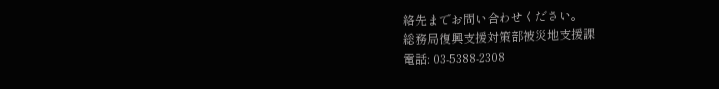絡先までお問い合わせください。
総務局復興支援対策部被災地支援課
電話: 03-5388-2308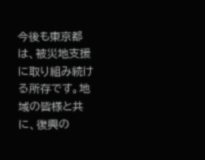今後も東京都は、被災地支援に取り組み続ける所存です。地域の皆様と共に、復興の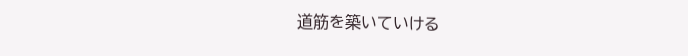道筋を築いていける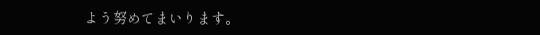よう努めてまいります。